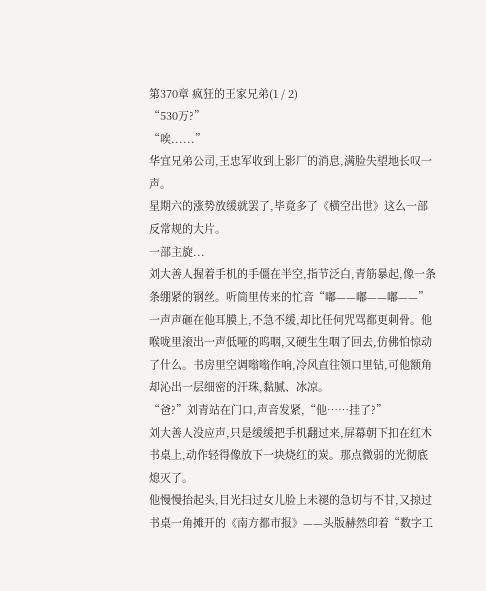第370章 疯狂的王家兄弟(1 / 2)
“530万?”
“唉......”
华宜兄弟公司,王忠军收到上影厂的消息,满脸失望地长叹一声。
星期六的涨势放缓就罢了,毕竟多了《横空出世》这么一部反常规的大片。
一部主旋...
刘大善人握着手机的手僵在半空,指节泛白,青筋暴起,像一条条绷紧的钢丝。听筒里传来的忙音“嘟——嘟——嘟——”一声声砸在他耳膜上,不急不缓,却比任何咒骂都更刺骨。他喉咙里滚出一声低哑的呜咽,又硬生生咽了回去,仿佛怕惊动了什么。书房里空调嗡嗡作响,冷风直往领口里钻,可他额角却沁出一层细密的汗珠,黏腻、冰凉。
“爸?”刘青站在门口,声音发紧,“他……挂了?”
刘大善人没应声,只是缓缓把手机翻过来,屏幕朝下扣在红木书桌上,动作轻得像放下一块烧红的炭。那点微弱的光彻底熄灭了。
他慢慢抬起头,目光扫过女儿脸上未褪的急切与不甘,又掠过书桌一角摊开的《南方都市报》——头版赫然印着“数字工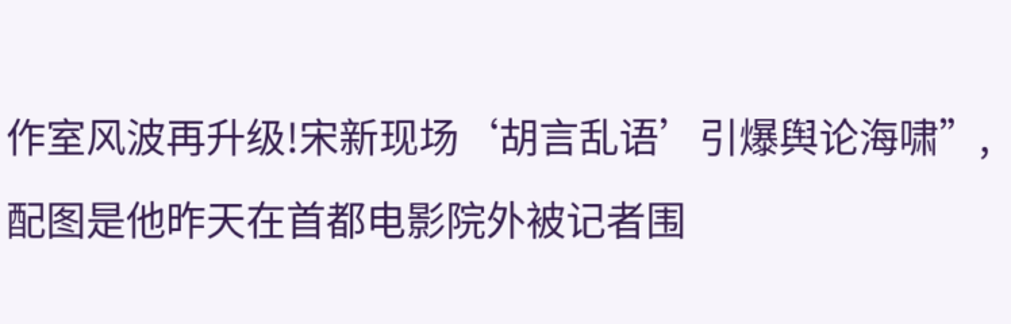作室风波再升级!宋新现场‘胡言乱语’引爆舆论海啸”,配图是他昨天在首都电影院外被记者围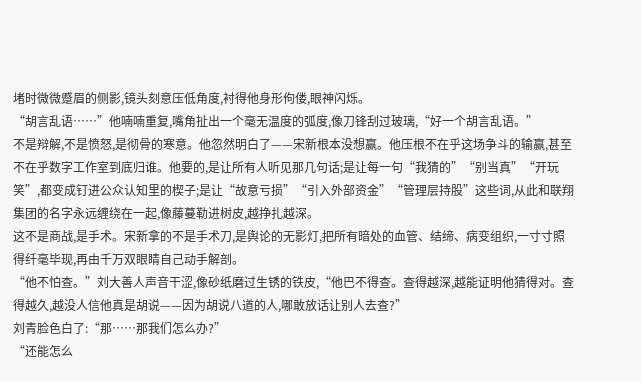堵时微微蹙眉的侧影,镜头刻意压低角度,衬得他身形佝偻,眼神闪烁。
“胡言乱语……”他喃喃重复,嘴角扯出一个毫无温度的弧度,像刀锋刮过玻璃,“好一个胡言乱语。”
不是辩解,不是愤怒,是彻骨的寒意。他忽然明白了——宋新根本没想赢。他压根不在乎这场争斗的输赢,甚至不在乎数字工作室到底归谁。他要的,是让所有人听见那几句话;是让每一句“我猜的”“别当真”“开玩笑”,都变成钉进公众认知里的楔子;是让“故意亏损”“引入外部资金”“管理层持股”这些词,从此和联翔集团的名字永远缠绕在一起,像藤蔓勒进树皮,越挣扎越深。
这不是商战,是手术。宋新拿的不是手术刀,是舆论的无影灯,把所有暗处的血管、结缔、病变组织,一寸寸照得纤毫毕现,再由千万双眼睛自己动手解剖。
“他不怕查。”刘大善人声音干涩,像砂纸磨过生锈的铁皮,“他巴不得查。查得越深,越能证明他猜得对。查得越久,越没人信他真是胡说——因为胡说八道的人,哪敢放话让别人去查?”
刘青脸色白了:“那……那我们怎么办?”
“还能怎么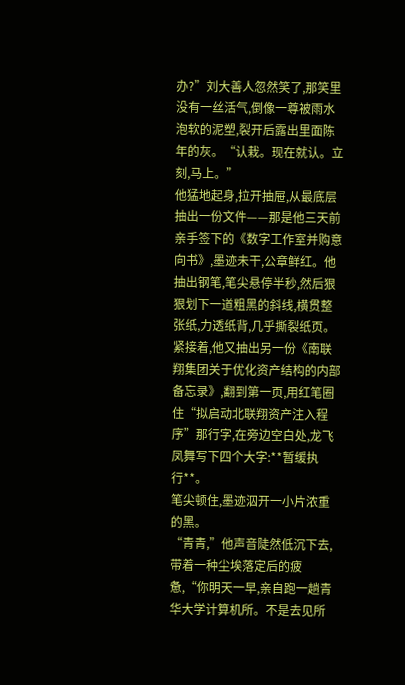办?”刘大善人忽然笑了,那笑里没有一丝活气,倒像一尊被雨水泡软的泥塑,裂开后露出里面陈年的灰。“认栽。现在就认。立刻,马上。”
他猛地起身,拉开抽屉,从最底层抽出一份文件——那是他三天前亲手签下的《数字工作室并购意向书》,墨迹未干,公章鲜红。他抽出钢笔,笔尖悬停半秒,然后狠狠划下一道粗黑的斜线,横贯整张纸,力透纸背,几乎撕裂纸页。紧接着,他又抽出另一份《南联翔集团关于优化资产结构的内部备忘录》,翻到第一页,用红笔圈住“拟启动北联翔资产注入程序”那行字,在旁边空白处,龙飞凤舞写下四个大字:**暂缓执行**。
笔尖顿住,墨迹泅开一小片浓重的黑。
“青青,”他声音陡然低沉下去,带着一种尘埃落定后的疲惫,“你明天一早,亲自跑一趟青华大学计算机所。不是去见所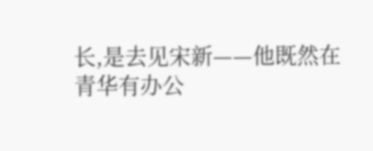长,是去见宋新——他既然在青华有办公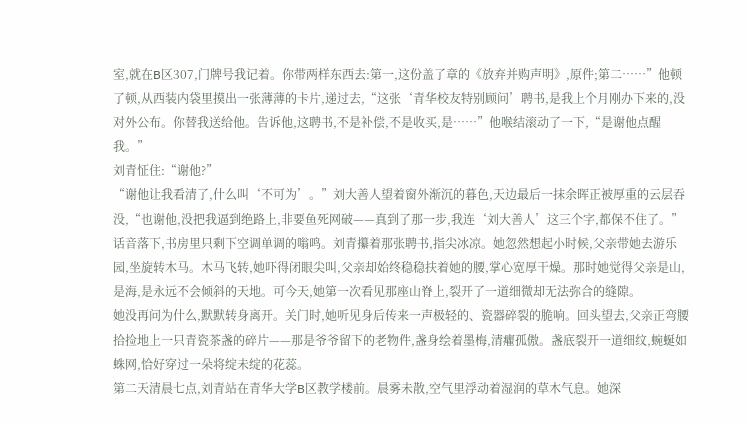室,就在B区307,门牌号我记着。你带两样东西去:第一,这份盖了章的《放弃并购声明》,原件;第二……”他顿了顿,从西装内袋里摸出一张薄薄的卡片,递过去,“这张‘青华校友特别顾问’聘书,是我上个月刚办下来的,没对外公布。你替我送给他。告诉他,这聘书,不是补偿,不是收买,是……”他喉结滚动了一下,“是谢他点醒我。”
刘青怔住:“谢他?”
“谢他让我看清了,什么叫‘不可为’。”刘大善人望着窗外渐沉的暮色,天边最后一抹余晖正被厚重的云层吞没,“也谢他,没把我逼到绝路上,非要鱼死网破——真到了那一步,我连‘刘大善人’这三个字,都保不住了。”
话音落下,书房里只剩下空调单调的嗡鸣。刘青攥着那张聘书,指尖冰凉。她忽然想起小时候,父亲带她去游乐园,坐旋转木马。木马飞转,她吓得闭眼尖叫,父亲却始终稳稳扶着她的腰,掌心宽厚干燥。那时她觉得父亲是山,是海,是永远不会倾斜的天地。可今天,她第一次看见那座山脊上,裂开了一道细微却无法弥合的缝隙。
她没再问为什么,默默转身离开。关门时,她听见身后传来一声极轻的、瓷器碎裂的脆响。回头望去,父亲正弯腰拾捡地上一只青瓷茶盏的碎片——那是爷爷留下的老物件,盏身绘着墨梅,清癯孤傲。盏底裂开一道细纹,蜿蜒如蛛网,恰好穿过一朵将绽未绽的花蕊。
第二天清晨七点,刘青站在青华大学B区教学楼前。晨雾未散,空气里浮动着湿润的草木气息。她深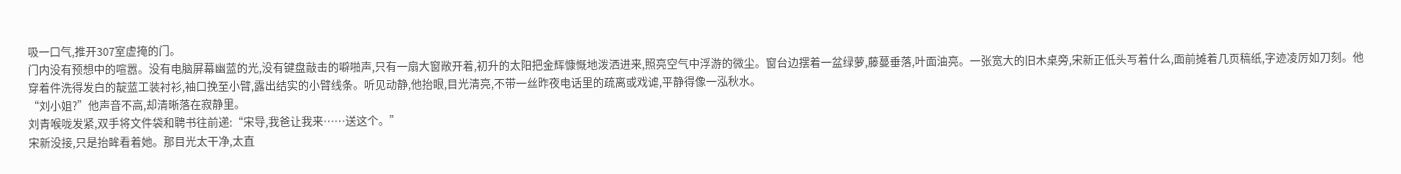吸一口气,推开307室虚掩的门。
门内没有预想中的喧嚣。没有电脑屏幕幽蓝的光,没有键盘敲击的噼啪声,只有一扇大窗敞开着,初升的太阳把金辉慷慨地泼洒进来,照亮空气中浮游的微尘。窗台边摆着一盆绿萝,藤蔓垂落,叶面油亮。一张宽大的旧木桌旁,宋新正低头写着什么,面前摊着几页稿纸,字迹凌厉如刀刻。他穿着件洗得发白的靛蓝工装衬衫,袖口挽至小臂,露出结实的小臂线条。听见动静,他抬眼,目光清亮,不带一丝昨夜电话里的疏离或戏谑,平静得像一泓秋水。
“刘小姐?”他声音不高,却清晰落在寂静里。
刘青喉咙发紧,双手将文件袋和聘书往前递:“宋导,我爸让我来……送这个。”
宋新没接,只是抬眸看着她。那目光太干净,太直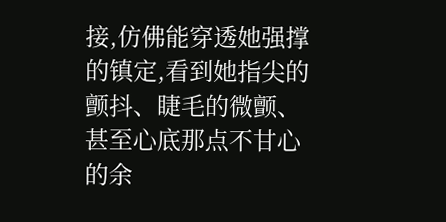接,仿佛能穿透她强撑的镇定,看到她指尖的颤抖、睫毛的微颤、甚至心底那点不甘心的余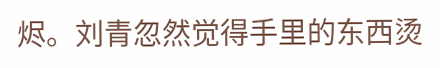烬。刘青忽然觉得手里的东西烫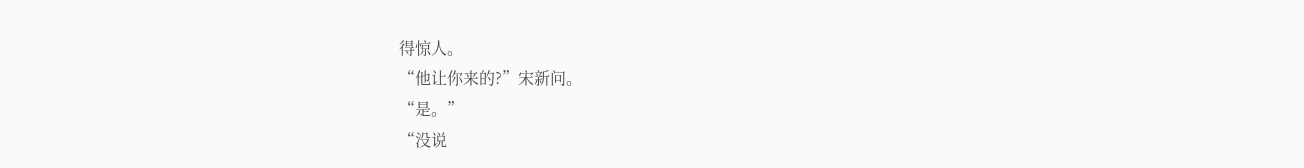得惊人。
“他让你来的?”宋新问。
“是。”
“没说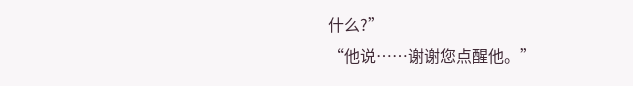什么?”
“他说……谢谢您点醒他。”